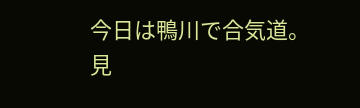今日は鴨川で合気道。
見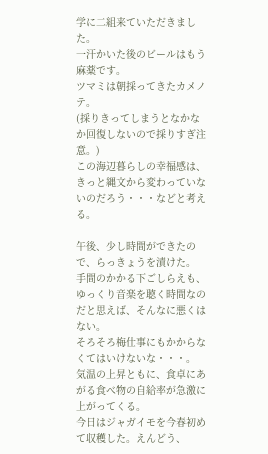学に二組来ていただきました。
一汗かいた後のビールはもう麻薬です。
ツマミは朝採ってきたカメノテ。
(採りきってしまうとなかなか回復しないので採りすぎ注意。)
この海辺暮らしの幸福感は、きっと縄文から変わっていないのだろう・・・などと考える。

午後、少し時間ができたので、らっきょうを漬けた。
手間のかかる下ごしらえも、ゆっくり音楽を聴く時間なのだと思えば、そんなに悪くはない。
そろそろ梅仕事にもかからなくてはいけないな・・・。
気温の上昇ともに、食卓にあがる食べ物の自給率が急激に上がってくる。
今日はジャガイモを今春初めて収穫した。えんどう、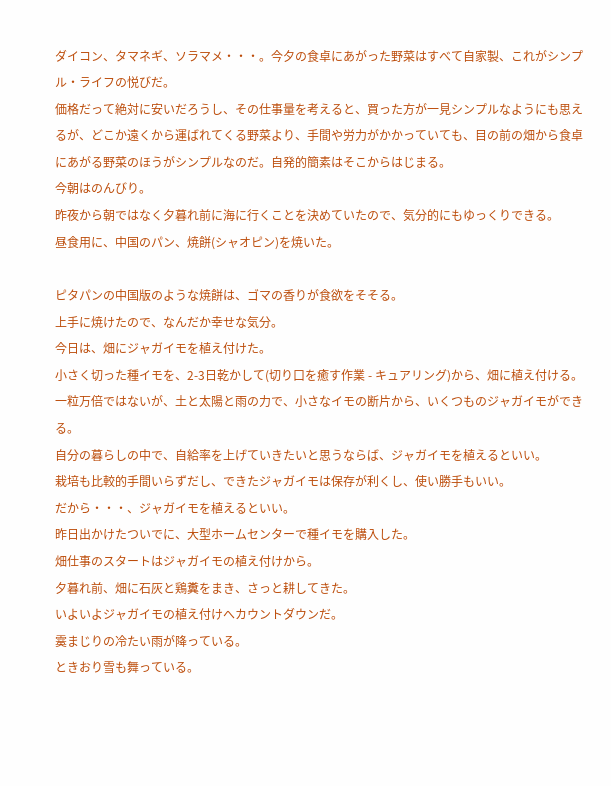ダイコン、タマネギ、ソラマメ・・・。今夕の食卓にあがった野菜はすべて自家製、これがシンプル・ライフの悦びだ。
価格だって絶対に安いだろうし、その仕事量を考えると、買った方が一見シンプルなようにも思えるが、どこか遠くから運ばれてくる野菜より、手間や労力がかかっていても、目の前の畑から食卓にあがる野菜のほうがシンプルなのだ。自発的簡素はそこからはじまる。
今朝はのんびり。
昨夜から朝ではなく夕暮れ前に海に行くことを決めていたので、気分的にもゆっくりできる。
昼食用に、中国のパン、焼餅(シャオピン)を焼いた。

ピタパンの中国版のような焼餅は、ゴマの香りが食欲をそそる。
上手に焼けたので、なんだか幸せな気分。
今日は、畑にジャガイモを植え付けた。
小さく切った種イモを、2-3日乾かして(切り口を癒す作業 - キュアリング)から、畑に植え付ける。
一粒万倍ではないが、土と太陽と雨の力で、小さなイモの断片から、いくつものジャガイモができる。
自分の暮らしの中で、自給率を上げていきたいと思うならば、ジャガイモを植えるといい。
栽培も比較的手間いらずだし、できたジャガイモは保存が利くし、使い勝手もいい。
だから・・・、ジャガイモを植えるといい。
昨日出かけたついでに、大型ホームセンターで種イモを購入した。
畑仕事のスタートはジャガイモの植え付けから。
夕暮れ前、畑に石灰と鶏糞をまき、さっと耕してきた。
いよいよジャガイモの植え付けへカウントダウンだ。
霙まじりの冷たい雨が降っている。
ときおり雪も舞っている。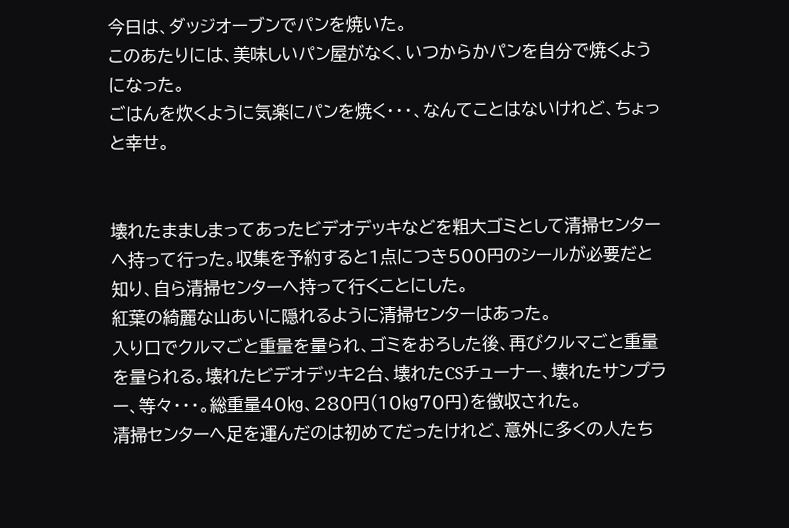今日は、ダッジオーブンでパンを焼いた。
このあたりには、美味しいパン屋がなく、いつからかパンを自分で焼くようになった。
ごはんを炊くように気楽にパンを焼く・・・、なんてことはないけれど、ちょっと幸せ。


壊れたまましまってあったビデオデッキなどを粗大ゴミとして清掃センターへ持って行った。収集を予約すると1点につき500円のシールが必要だと知り、自ら清掃センターへ持って行くことにした。
紅葉の綺麗な山あいに隠れるように清掃センターはあった。
入り口でクルマごと重量を量られ、ゴミをおろした後、再びクルマごと重量を量られる。壊れたビデオデッキ2台、壊れたCSチューナー、壊れたサンプラー、等々・・・。総重量40㎏、280円(10㎏70円)を徴収された。
清掃センターへ足を運んだのは初めてだったけれど、意外に多くの人たち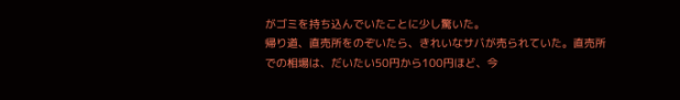がゴミを持ち込んでいたことに少し驚いた。
帰り道、直売所をのぞいたら、きれいなサバが売られていた。直売所での相場は、だいたい50円から100円ほど、今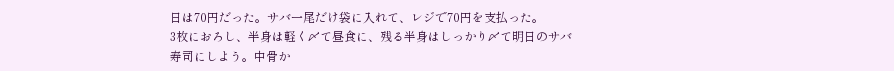日は70円だった。サバ一尾だけ袋に入れて、レジで70円を支払った。
3枚におろし、半身は軽く〆て昼食に、残る半身はしっかり〆て明日のサバ寿司にしよう。中骨か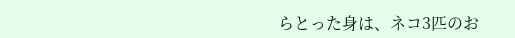らとった身は、ネコ3匹のお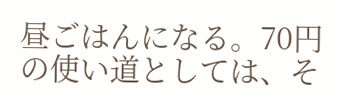昼ごはんになる。70円の使い道としては、そ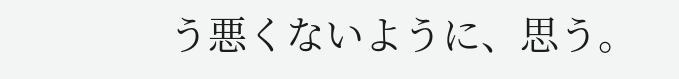う悪くないように、思う。